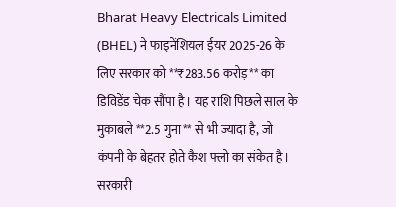Bharat Heavy Electricals Limited (BHEL) ने फाइनेंशियल ईयर 2025-26 के लिए सरकार को **₹283.56 करोड़** का डिविडेंड चेक सौंपा है। यह राशि पिछले साल के मुकाबले **2.5 गुना** से भी ज्यादा है, जो कंपनी के बेहतर होते कैश फ्लो का संकेत है।
सरकारी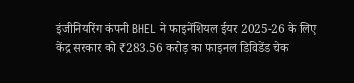इंजीनियरिंग कंपनी BHEL ने फाइनेंशियल ईयर 2025-26 के लिए केंद्र सरकार को ₹283.56 करोड़ का फाइनल डिविडेंड चेक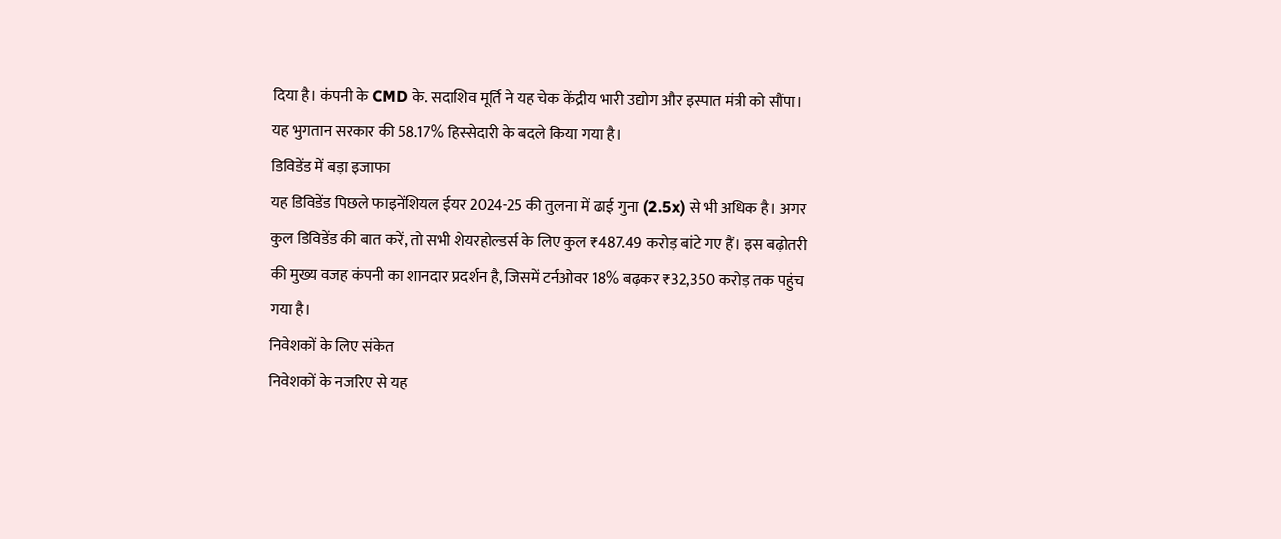दिया है। कंपनी के CMD के. सदाशिव मूर्ति ने यह चेक केंद्रीय भारी उद्योग और इस्पात मंत्री को सौंपा। यह भुगतान सरकार की 58.17% हिस्सेदारी के बदले किया गया है।
डिविडेंड में बड़ा इजाफा
यह डिविडेंड पिछले फाइनेंशियल ईयर 2024-25 की तुलना में ढाई गुना (2.5x) से भी अधिक है। अगर कुल डिविडेंड की बात करें, तो सभी शेयरहोल्डर्स के लिए कुल ₹487.49 करोड़ बांटे गए हैं। इस बढ़ोतरी की मुख्य वजह कंपनी का शानदार प्रदर्शन है, जिसमें टर्नओवर 18% बढ़कर ₹32,350 करोड़ तक पहुंच गया है।
निवेशकों के लिए संकेत
निवेशकों के नजरिए से यह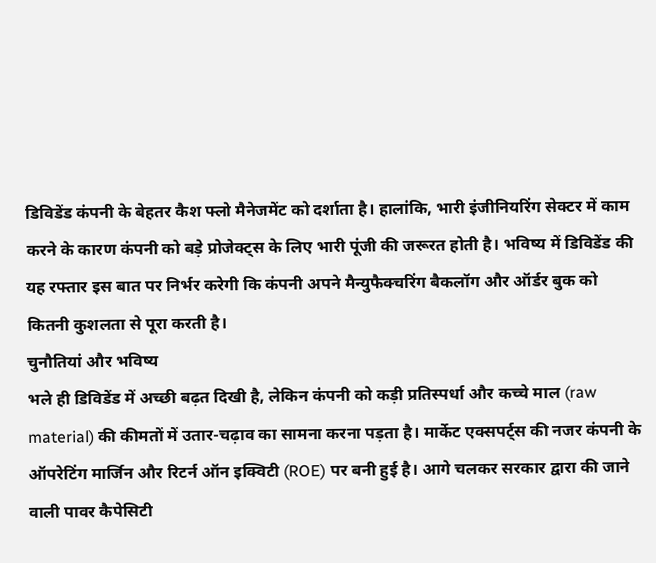डिविडेंड कंपनी के बेहतर कैश फ्लो मैनेजमेंट को दर्शाता है। हालांकि, भारी इंजीनियरिंग सेक्टर में काम करने के कारण कंपनी को बड़े प्रोजेक्ट्स के लिए भारी पूंजी की जरूरत होती है। भविष्य में डिविडेंड की यह रफ्तार इस बात पर निर्भर करेगी कि कंपनी अपने मैन्युफैक्चरिंग बैकलॉग और ऑर्डर बुक को कितनी कुशलता से पूरा करती है।
चुनौतियां और भविष्य
भले ही डिविडेंड में अच्छी बढ़त दिखी है, लेकिन कंपनी को कड़ी प्रतिस्पर्धा और कच्चे माल (raw material) की कीमतों में उतार-चढ़ाव का सामना करना पड़ता है। मार्केट एक्सपर्ट्स की नजर कंपनी के ऑपरेटिंग मार्जिन और रिटर्न ऑन इक्विटी (ROE) पर बनी हुई है। आगे चलकर सरकार द्वारा की जाने वाली पावर कैपेसिटी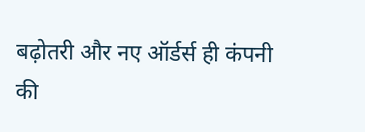बढ़ोतरी और नए ऑर्डर्स ही कंपनी की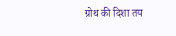ग्रोथ की दिशा तय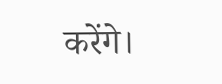करेंगे।